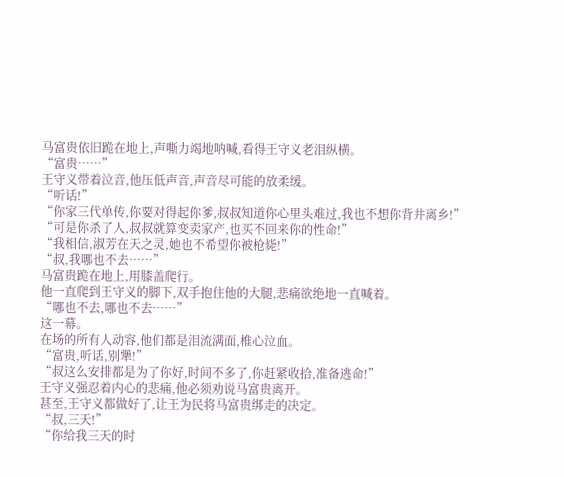马富贵依旧跪在地上,声嘶力竭地呐喊,看得王守义老泪纵横。
“富贵……”
王守义带着泣音,他压低声音,声音尽可能的放柔缓。
“听话!”
“你家三代单传,你要对得起你爹,叔叔知道你心里头难过,我也不想你背井离乡!”
“可是你杀了人,叔叔就算变卖家产,也买不回来你的性命!”
“我相信,淑芳在天之灵,她也不希望你被枪毙!”
“叔,我哪也不去……”
马富贵跪在地上,用膝盖爬行。
他一直爬到王守义的脚下,双手抱住他的大腿,悲痛欲绝地一直喊着。
“哪也不去,哪也不去……”
这一幕。
在场的所有人动容,他们都是泪流满面,椎心泣血。
“富贵,听话,别犟!”
“叔这么安排都是为了你好,时间不多了,你赶紧收拾,准备逃命!”
王守义强忍着内心的悲痛,他必须劝说马富贵离开。
甚至,王守义都做好了,让王为民将马富贵绑走的决定。
“叔,三天!”
“你给我三天的时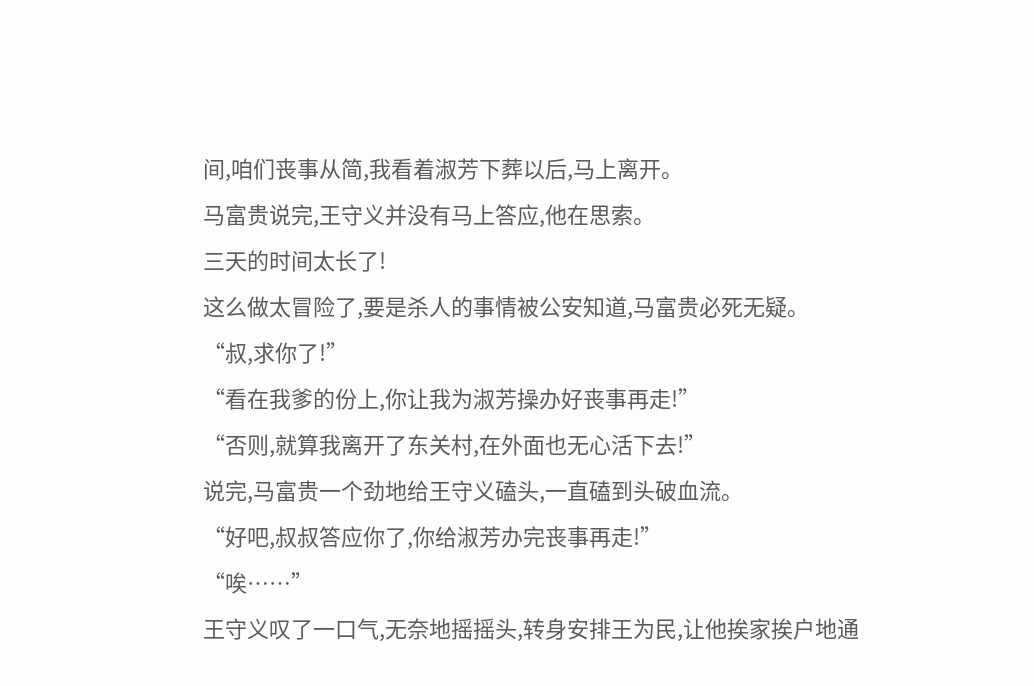间,咱们丧事从简,我看着淑芳下葬以后,马上离开。
马富贵说完,王守义并没有马上答应,他在思索。
三天的时间太长了!
这么做太冒险了,要是杀人的事情被公安知道,马富贵必死无疑。
“叔,求你了!”
“看在我爹的份上,你让我为淑芳操办好丧事再走!”
“否则,就算我离开了东关村,在外面也无心活下去!”
说完,马富贵一个劲地给王守义磕头,一直磕到头破血流。
“好吧,叔叔答应你了,你给淑芳办完丧事再走!”
“唉……”
王守义叹了一口气,无奈地摇摇头,转身安排王为民,让他挨家挨户地通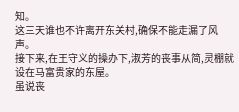知。
这三天谁也不许离开东关村,确保不能走漏了风声。
接下来,在王守义的操办下,淑芳的丧事从简,灵棚就设在马富贵家的东屋。
虽说丧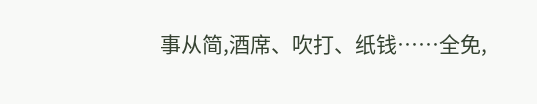事从简,酒席、吹打、纸钱……全免,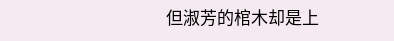但淑芳的棺木却是上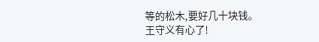等的松木,要好几十块钱。
王守义有心了!